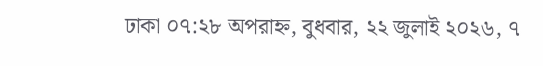ঢাকা ০৭:২৮ অপরাহ্ন, বুধবার, ২২ জুলাই ২০২৬, ৭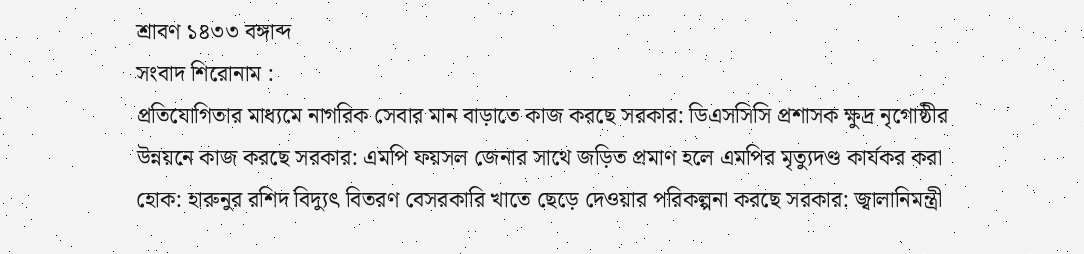শ্রাবণ ১৪৩৩ বঙ্গাব্দ
সংবাদ শিরোনাম :
প্রতিযোগিতার মাধ্যমে নাগরিক সেবার মান বাড়াতে কাজ করছে সরকার: ডিএসসিসি প্রশাসক ক্ষুদ্র নৃগোষ্ঠীর উন্নয়নে কাজ করছে সরকার: এমপি ফয়সল জেনার সাথে জড়িত প্রমাণ হলে এমপির মৃত্যুদণ্ড কার্যকর করা হোক: হারুনুর রশিদ বিদ্যুৎ বিতরণ বেসরকারি খাতে ছেড়ে দেওয়ার পরিকল্পনা করছে সরকার: জ্বালানিমন্ত্রী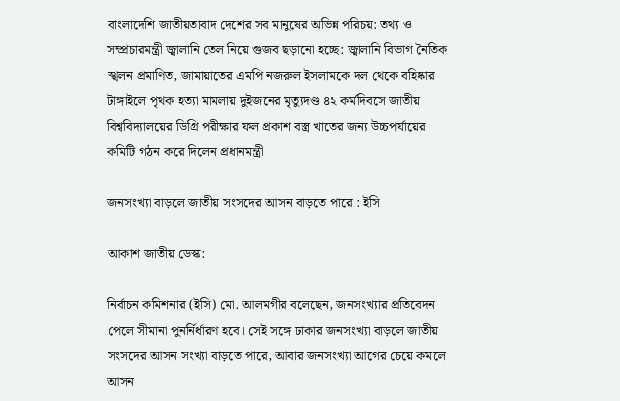বাংলাদেশি জাতীয়তাবাদ দেশের সব মানুষের অভিন্ন পরিচয়: তথ্য ও সম্প্রচারমন্ত্রী জ্বালানি তেল নিয়ে গুজব ছড়ানো হচ্ছে: জ্বালানি বিভাগ নৈতিক স্খলন প্রমাণিত, জামায়াতের এমপি নজরুল ইসলামকে দল থেকে বহিষ্কার টাঙ্গাইলে পৃথক হত্যা মামলায় দুইজনের মৃত্যুদণ্ড ৪২ কর্মদিবসে জাতীয় বিশ্ববিদ্যালয়ের ডিগ্রি পরীক্ষার ফল প্রকাশ বস্ত্র খাতের জন্য উচ্চপর্যায়ের কমিটি গঠন করে দিলেন প্রধানমন্ত্রী

জনসংখ্যা বাড়লে জাতীয় সংসদের আসন বাড়তে পারে : ইসি

আকাশ জাতীয় ডেস্ক:

নির্বাচন কমিশনার (ইসি) মো. আলমগীর বলেছেন, জনসংখ্যার প্রতিবেদন পেলে সীমানা পুনর্নির্ধারণ হবে। সেই সঙ্গে ঢাকার জনসংখ্যা বাড়লে জাতীয় সংসদের আসন সংখ্যা বাড়তে পারে, আবার জনসংখ্যা আগের চেয়ে কমলে আসন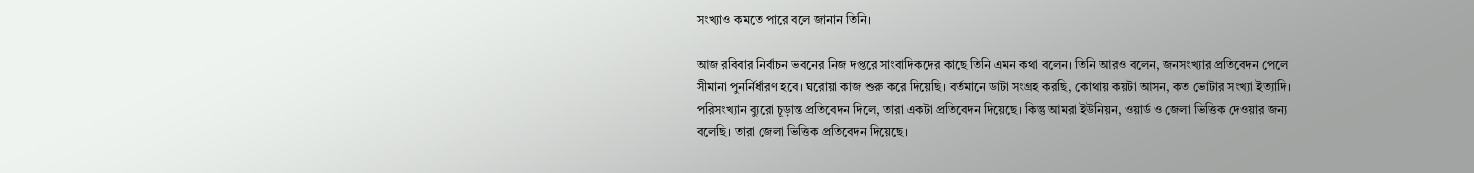সংখ্যাও কমতে পারে বলে জানান তিনি।

আজ রবিবার নির্বাচন ভবনের নিজ দপ্তরে সাংবাদিকদের কাছে তিনি এমন কথা বলেন। তিনি আরও বলেন, জনসংখ্যার প্রতিবেদন পেলে সীমানা পুনর্নির্ধারণ হবে। ঘরোয়া কাজ শুরু করে দিয়েছি। বর্তমানে ডাটা সংগ্রহ করছি, কোথায় কয়টা আসন, কত ভোটার সংখ্যা ইত্যাদি। পরিসংখ্যান ব্যুরো চূড়ান্ত প্রতিবেদন দিলে, তারা একটা প্রতিবেদন দিয়েছে। কিন্তু আমরা ইউনিয়ন, ওয়ার্ড ও জেলা ভিত্তিক দেওয়ার জন্য বলেছি। তারা জেলা ভিত্তিক প্রতিবেদন দিয়েছে।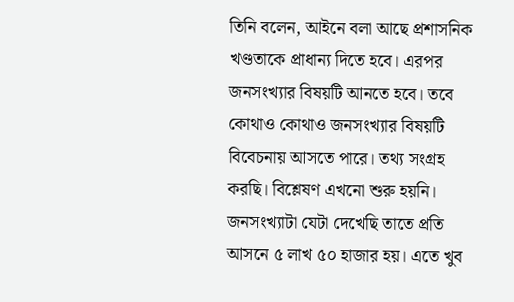তিনি বলেন, আইনে বলা আছে প্রশাসনিক খণ্ডতাকে প্রাধান্য দিতে হবে। এরপর জনসংখ্যার বিষয়টি আনতে হবে। তবে কোথাও কোথাও জনসংখ্যার বিষয়টি বিবেচনায় আসতে পারে। তথ্য সংগ্রহ করছি। বিশ্লেষণ এখনো শুরু হয়নি। জনসংখ্যাটা যেটা দেখেছি তাতে প্রতি আসনে ৫ লাখ ৫০ হাজার হয়। এতে খুব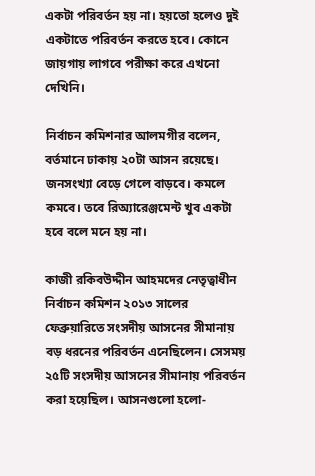একটা পরিবর্তন হয় না। হয়তো হলেও দুই একটাতে পরিবর্তন করতে হবে। কোনে জায়গায় লাগবে পরীক্ষা করে এখনো দেখিনি।

নির্বাচন কমিশনার আলমগীর বলেন, বর্তমানে ঢাকায় ২০টা আসন রয়েছে। জনসংখ্যা বেড়ে গেলে বাড়বে। কমলে কমবে। তবে রিঅ্যারেঞ্জমেন্ট খুব একটা হবে বলে মনে হয় না।

কাজী রকিবউদ্দীন আহমদের নেতৃত্বাধীন নির্বাচন কমিশন ২০১৩ সালের ফেব্রুয়ারিতে সংসদীয় আসনের সীমানায় বড় ধরনের পরিবর্তন এনেছিলেন। সেসময় ২৫টি সংসদীয় আসনের সীমানায় পরিবর্তন করা হয়েছিল। আসনগুলো হলো-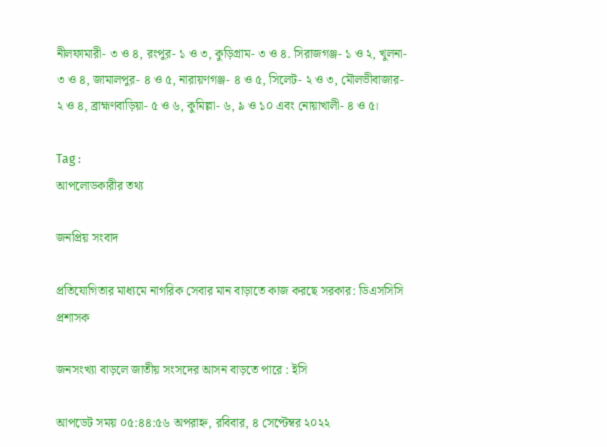নীলফামারী- ৩ ও ৪, রংপুর- ১ ও ৩, কুড়িগ্রাম- ৩ ও ৪. সিরাজগঞ্জ- ১ ও ২, খুলনা- ৩ ও ৪, জামালপুর- ৪ ও ৫, নারায়ণগঞ্জ- ৪ ও ৫, সিলেট- ২ ও ৩, মৌলভীবাজার- ২ ও ৪, ব্রাহ্মণবাড়িয়া- ৫ ও ৬, কুমিল্লা- ৬, ৯ ও ১০ এবং নোয়াখালী- ৪ ও ৫।

Tag :
আপলোডকারীর তথ্য

জনপ্রিয় সংবাদ

প্রতিযোগিতার মাধ্যমে নাগরিক সেবার মান বাড়াতে কাজ করছে সরকার: ডিএসসিসি প্রশাসক

জনসংখ্যা বাড়লে জাতীয় সংসদের আসন বাড়তে পারে : ইসি

আপডেট সময় ০৫:৪৪:৫৬ অপরাহ্ন, রবিবার, ৪ সেপ্টেম্বর ২০২২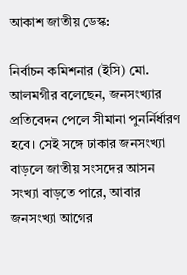আকাশ জাতীয় ডেস্ক:

নির্বাচন কমিশনার (ইসি) মো. আলমগীর বলেছেন, জনসংখ্যার প্রতিবেদন পেলে সীমানা পুনর্নির্ধারণ হবে। সেই সঙ্গে ঢাকার জনসংখ্যা বাড়লে জাতীয় সংসদের আসন সংখ্যা বাড়তে পারে, আবার জনসংখ্যা আগের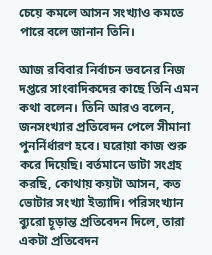চেয়ে কমলে আসন সংখ্যাও কমতে পারে বলে জানান তিনি।

আজ রবিবার নির্বাচন ভবনের নিজ দপ্তরে সাংবাদিকদের কাছে তিনি এমন কথা বলেন। তিনি আরও বলেন, জনসংখ্যার প্রতিবেদন পেলে সীমানা পুনর্নির্ধারণ হবে। ঘরোয়া কাজ শুরু করে দিয়েছি। বর্তমানে ডাটা সংগ্রহ করছি, কোথায় কয়টা আসন, কত ভোটার সংখ্যা ইত্যাদি। পরিসংখ্যান ব্যুরো চূড়ান্ত প্রতিবেদন দিলে, তারা একটা প্রতিবেদন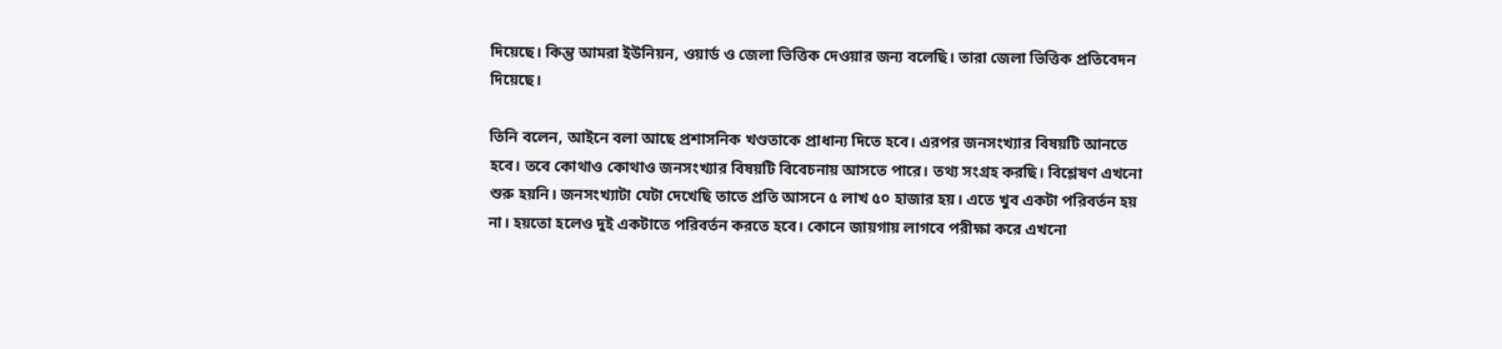দিয়েছে। কিন্তু আমরা ইউনিয়ন, ওয়ার্ড ও জেলা ভিত্তিক দেওয়ার জন্য বলেছি। তারা জেলা ভিত্তিক প্রতিবেদন দিয়েছে।

তিনি বলেন, আইনে বলা আছে প্রশাসনিক খণ্ডতাকে প্রাধান্য দিতে হবে। এরপর জনসংখ্যার বিষয়টি আনতে হবে। তবে কোথাও কোথাও জনসংখ্যার বিষয়টি বিবেচনায় আসতে পারে। তথ্য সংগ্রহ করছি। বিশ্লেষণ এখনো শুরু হয়নি। জনসংখ্যাটা যেটা দেখেছি তাতে প্রতি আসনে ৫ লাখ ৫০ হাজার হয়। এতে খুব একটা পরিবর্তন হয় না। হয়তো হলেও দুই একটাতে পরিবর্তন করতে হবে। কোনে জায়গায় লাগবে পরীক্ষা করে এখনো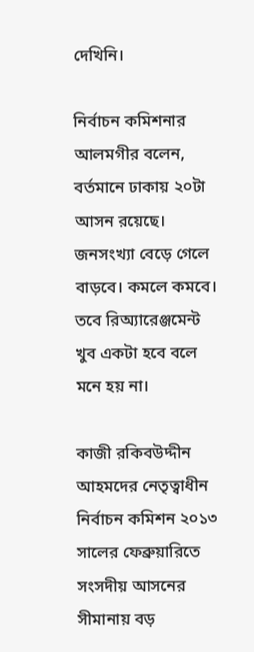দেখিনি।

নির্বাচন কমিশনার আলমগীর বলেন, বর্তমানে ঢাকায় ২০টা আসন রয়েছে। জনসংখ্যা বেড়ে গেলে বাড়বে। কমলে কমবে। তবে রিঅ্যারেঞ্জমেন্ট খুব একটা হবে বলে মনে হয় না।

কাজী রকিবউদ্দীন আহমদের নেতৃত্বাধীন নির্বাচন কমিশন ২০১৩ সালের ফেব্রুয়ারিতে সংসদীয় আসনের সীমানায় বড়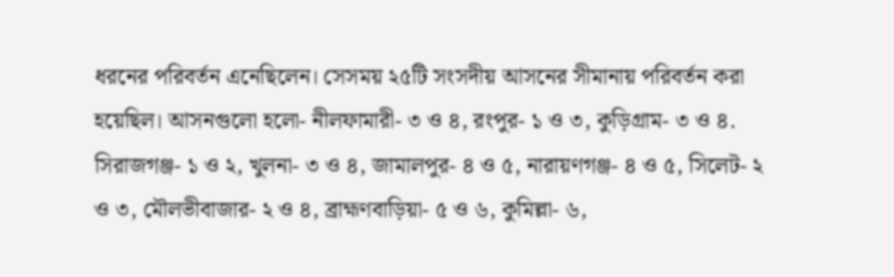ধরনের পরিবর্তন এনেছিলেন। সেসময় ২৫টি সংসদীয় আসনের সীমানায় পরিবর্তন করা হয়েছিল। আসনগুলো হলো- নীলফামারী- ৩ ও ৪, রংপুর- ১ ও ৩, কুড়িগ্রাম- ৩ ও ৪. সিরাজগঞ্জ- ১ ও ২, খুলনা- ৩ ও ৪, জামালপুর- ৪ ও ৫, নারায়ণগঞ্জ- ৪ ও ৫, সিলেট- ২ ও ৩, মৌলভীবাজার- ২ ও ৪, ব্রাহ্মণবাড়িয়া- ৫ ও ৬, কুমিল্লা- ৬,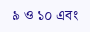৯ ও ১০ এবং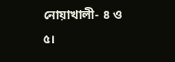নোয়াখালী- ৪ ও ৫।